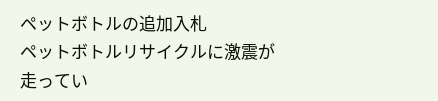ペットボトルの追加入札
ペットボトルリサイクルに激震が走ってい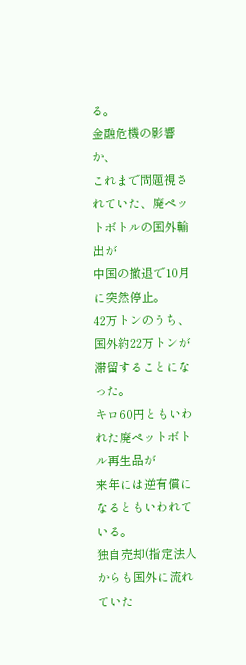る。
金融危機の影響か、
これまで問題視されていた、廃ペットボトルの国外輸出が
中国の撤退で10月に突然停止。
42万トンのうち、国外約22万トンが滞留することになった。
キロ60円ともいわれた廃ペットボトル再生品が
来年には逆有償になるともいわれている。
独自売却(指定法人からも国外に流れていた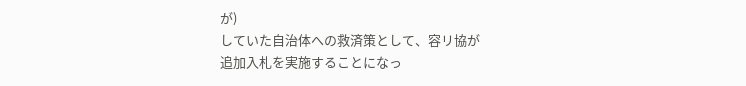が)
していた自治体への救済策として、容リ協が
追加入札を実施することになっ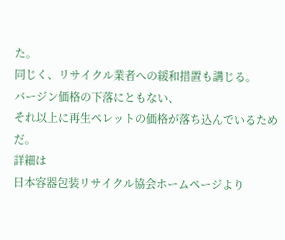た。
同じく、リサイクル業者への緩和措置も講じる。
バージン価格の下落にともない、
それ以上に再生ペレットの価格が落ち込んでいるためだ。
詳細は
日本容器包装リサイクル協会ホームページより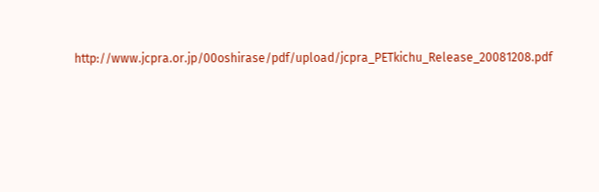http://www.jcpra.or.jp/00oshirase/pdf/upload/jcpra_PETkichu_Release_20081208.pdf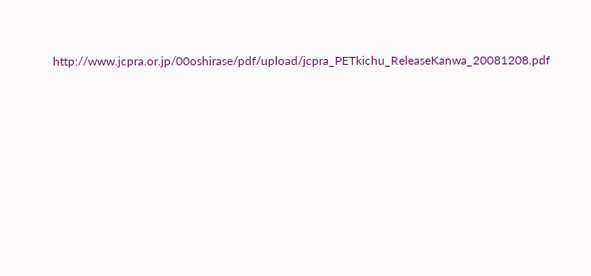http://www.jcpra.or.jp/00oshirase/pdf/upload/jcpra_PETkichu_ReleaseKanwa_20081208.pdf